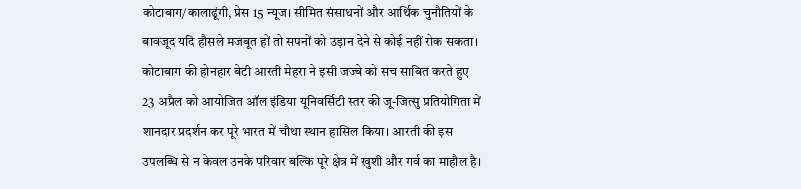कोटाबाग/कालाढूंगी, प्रेस 15 न्यूज। सीमित संसाधनों और आर्थिक चुनौतियों के बावजूद यदि हौसले मजबूत हों तो सपनों को उड़ान देने से कोई नहीं रोक सकता।
कोटाबाग की होनहार बेटी आरती मेहरा ने इसी जज्बे को सच साबित करते हुए 23 अप्रैल को आयोजित ऑल इंडिया यूनिवर्सिटी स्तर की जू-जित्सु प्रतियोगिता में शानदार प्रदर्शन कर पूरे भारत में चौथा स्थान हासिल किया। आरती की इस उपलब्धि से न केवल उनके परिवार बल्कि पूरे क्षेत्र में खुशी और गर्व का माहौल है।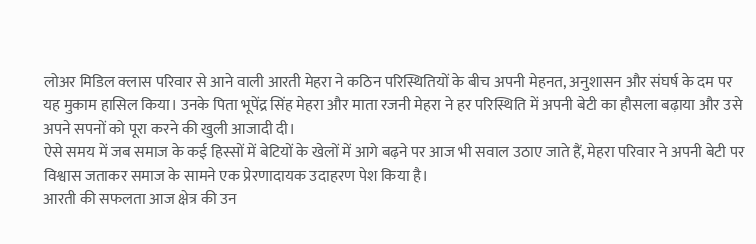लोअर मिडिल क्लास परिवार से आने वाली आरती मेहरा ने कठिन परिस्थितियों के बीच अपनी मेहनत, अनुशासन और संघर्ष के दम पर यह मुकाम हासिल किया। उनके पिता भूपेंद्र सिंह मेहरा और माता रजनी मेहरा ने हर परिस्थिति में अपनी बेटी का हौसला बढ़ाया और उसे अपने सपनों को पूरा करने की खुली आजादी दी।
ऐसे समय में जब समाज के कई हिस्सों में बेटियों के खेलों में आगे बढ़ने पर आज भी सवाल उठाए जाते हैं, मेहरा परिवार ने अपनी बेटी पर विश्वास जताकर समाज के सामने एक प्रेरणादायक उदाहरण पेश किया है।
आरती की सफलता आज क्षेत्र की उन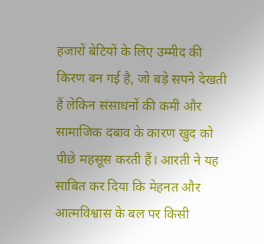हजारों बेटियों के लिए उम्मीद की किरण बन गई है, जो बड़े सपने देखती हैं लेकिन संसाधनों की कमी और सामाजिक दबाव के कारण खुद को पीछे महसूस करती हैं। आरती ने यह साबित कर दिया कि मेहनत और आत्मविश्वास के बल पर किसी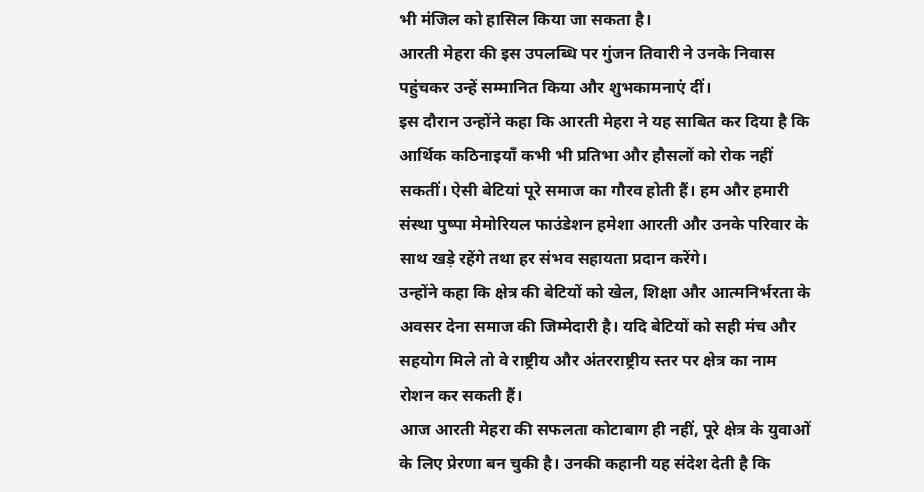भी मंजिल को हासिल किया जा सकता है।
आरती मेहरा की इस उपलब्धि पर गुंजन तिवारी ने उनके निवास पहुंचकर उन्हें सम्मानित किया और शुभकामनाएं दीं।
इस दौरान उन्होंने कहा कि आरती मेहरा ने यह साबित कर दिया है कि आर्थिक कठिनाइयाँ कभी भी प्रतिभा और हौसलों को रोक नहीं सकतीं। ऐसी बेटियां पूरे समाज का गौरव होती हैं। हम और हमारी संस्था पुष्पा मेमोरियल फाउंडेशन हमेशा आरती और उनके परिवार के साथ खड़े रहेंगे तथा हर संभव सहायता प्रदान करेंगे।
उन्होंने कहा कि क्षेत्र की बेटियों को खेल, शिक्षा और आत्मनिर्भरता के अवसर देना समाज की जिम्मेदारी है। यदि बेटियों को सही मंच और सहयोग मिले तो वे राष्ट्रीय और अंतरराष्ट्रीय स्तर पर क्षेत्र का नाम रोशन कर सकती हैं।
आज आरती मेहरा की सफलता कोटाबाग ही नहीं, पूरे क्षेत्र के युवाओं के लिए प्रेरणा बन चुकी है। उनकी कहानी यह संदेश देती है कि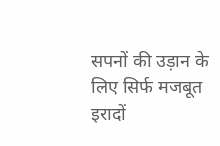सपनों की उड़ान के लिए सिर्फ मजबूत इरादों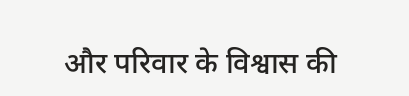और परिवार के विश्वास की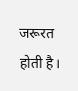जरूरत होती है।